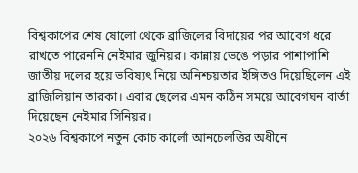বিশ্বকাপের শেষ ষোলো থেকে ব্রাজিলের বিদায়ের পর আবেগ ধরে রাখতে পারেননি নেইমার জুনিয়র। কান্নায় ভেঙে পড়ার পাশাপাশি জাতীয় দলের হয়ে ভবিষ্যৎ নিয়ে অনিশ্চয়তার ইঙ্গিতও দিয়েছিলেন এই ব্রাজিলিয়ান তারকা। এবার ছেলের এমন কঠিন সময়ে আবেগঘন বার্তা দিয়েছেন নেইমার সিনিয়র।
২০২৬ বিশ্বকাপে নতুন কোচ কার্লো আনচেলত্তির অধীনে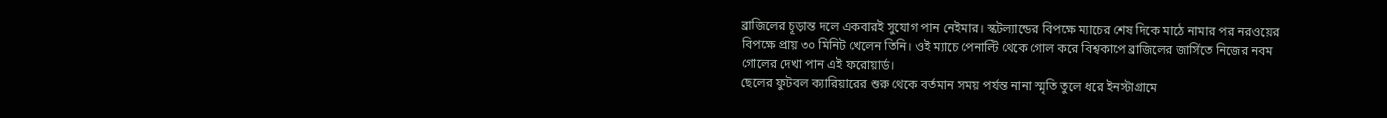ব্রাজিলের চূড়ান্ত দলে একবারই সুযোগ পান নেইমার। স্কটল্যান্ডের বিপক্ষে ম্যাচের শেষ দিকে মাঠে নামার পর নরওয়ের বিপক্ষে প্রায় ৩০ মিনিট খেলেন তিনি। ওই ম্যাচে পেনাল্টি থেকে গোল করে বিশ্বকাপে ব্রাজিলের জার্সিতে নিজের নবম গোলের দেখা পান এই ফরোয়ার্ড।
ছেলের ফুটবল ক্যারিয়ারের শুরু থেকে বর্তমান সময় পর্যন্ত নানা স্মৃতি তুলে ধরে ইনস্টাগ্রামে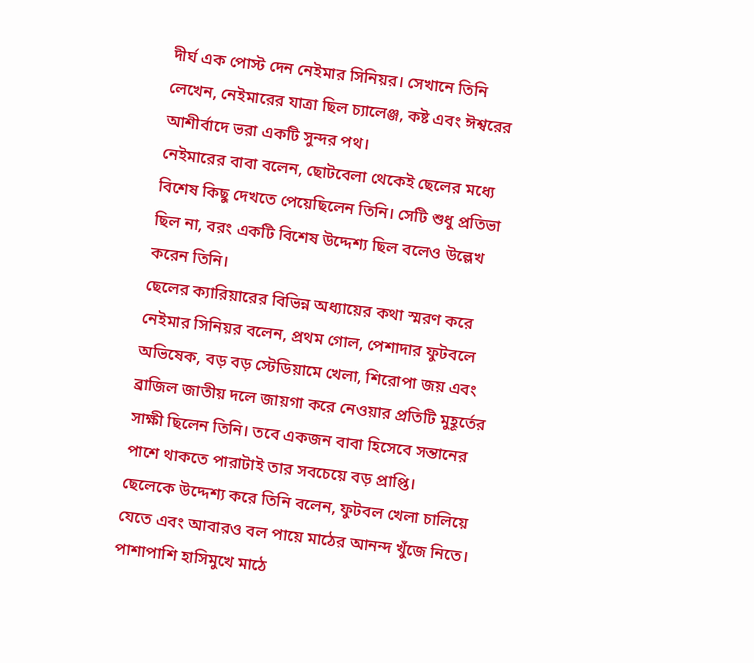দীর্ঘ এক পোস্ট দেন নেইমার সিনিয়র। সেখানে তিনি লেখেন, নেইমারের যাত্রা ছিল চ্যালেঞ্জ, কষ্ট এবং ঈশ্বরের আশীর্বাদে ভরা একটি সুন্দর পথ।
নেইমারের বাবা বলেন, ছোটবেলা থেকেই ছেলের মধ্যে বিশেষ কিছু দেখতে পেয়েছিলেন তিনি। সেটি শুধু প্রতিভা ছিল না, বরং একটি বিশেষ উদ্দেশ্য ছিল বলেও উল্লেখ করেন তিনি।
ছেলের ক্যারিয়ারের বিভিন্ন অধ্যায়ের কথা স্মরণ করে নেইমার সিনিয়র বলেন, প্রথম গোল, পেশাদার ফুটবলে অভিষেক, বড় বড় স্টেডিয়ামে খেলা, শিরোপা জয় এবং ব্রাজিল জাতীয় দলে জায়গা করে নেওয়ার প্রতিটি মুহূর্তের সাক্ষী ছিলেন তিনি। তবে একজন বাবা হিসেবে সন্তানের পাশে থাকতে পারাটাই তার সবচেয়ে বড় প্রাপ্তি।
ছেলেকে উদ্দেশ্য করে তিনি বলেন, ফুটবল খেলা চালিয়ে যেতে এবং আবারও বল পায়ে মাঠের আনন্দ খুঁজে নিতে। পাশাপাশি হাসিমুখে মাঠে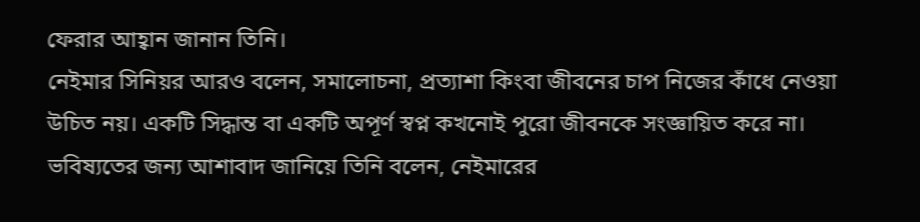ফেরার আহ্বান জানান তিনি।
নেইমার সিনিয়র আরও বলেন, সমালোচনা, প্রত্যাশা কিংবা জীবনের চাপ নিজের কাঁধে নেওয়া উচিত নয়। একটি সিদ্ধান্ত বা একটি অপূর্ণ স্বপ্ন কখনোই পুরো জীবনকে সংজ্ঞায়িত করে না।
ভবিষ্যতের জন্য আশাবাদ জানিয়ে তিনি বলেন, নেইমারের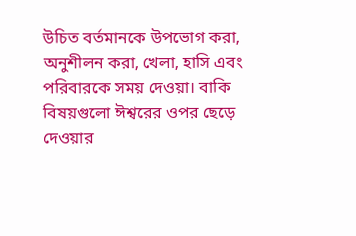উচিত বর্তমানকে উপভোগ করা, অনুশীলন করা, খেলা, হাসি এবং পরিবারকে সময় দেওয়া। বাকি বিষয়গুলো ঈশ্বরের ওপর ছেড়ে দেওয়ার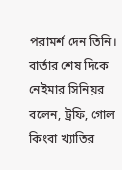পরামর্শ দেন তিনি।
বার্তার শেষ দিকে নেইমার সিনিয়র বলেন, ট্রফি, গোল কিংবা খ্যাতির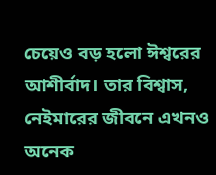চেয়েও বড় হলো ঈশ্বরের আশীর্বাদ। তার বিশ্বাস, নেইমারের জীবনে এখনও অনেক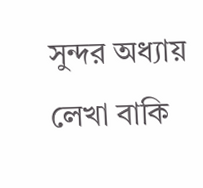সুন্দর অধ্যায় লেখা বাকি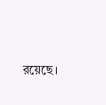রয়েছে।